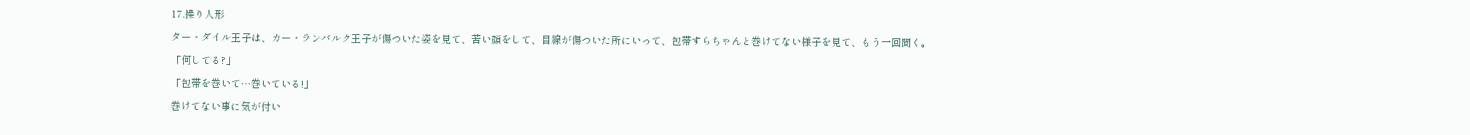17.操り人形
ター・ダイル王子は、カー・ランバルク王子が傷ついた姿を見て、苦い顔をして、目線が傷ついた所にいって、包帯すらちゃんと巻けてない様子を見て、もう一回聞く。
「何してる?」
「包帯を巻いて…巻いている!」
巻けてない事に気が付い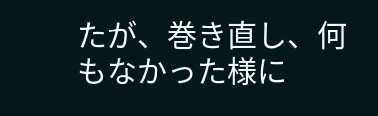たが、巻き直し、何もなかった様に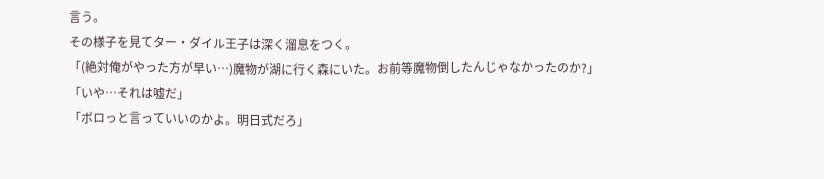言う。
その様子を見てター・ダイル王子は深く溜息をつく。
「(絶対俺がやった方が早い…)魔物が湖に行く森にいた。お前等魔物倒したんじゃなかったのか?」
「いや…それは嘘だ」
「ボロっと言っていいのかよ。明日式だろ」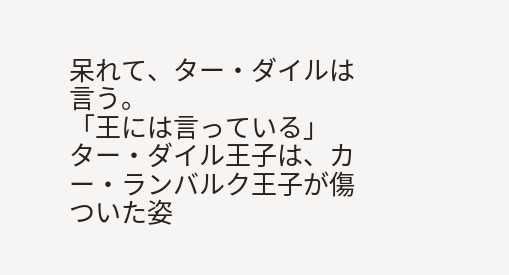呆れて、ター・ダイルは言う。
「王には言っている」
ター・ダイル王子は、カー・ランバルク王子が傷ついた姿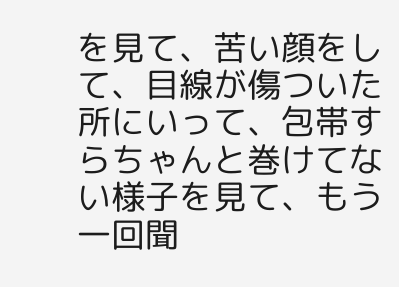を見て、苦い顔をして、目線が傷ついた所にいって、包帯すらちゃんと巻けてない様子を見て、もう一回聞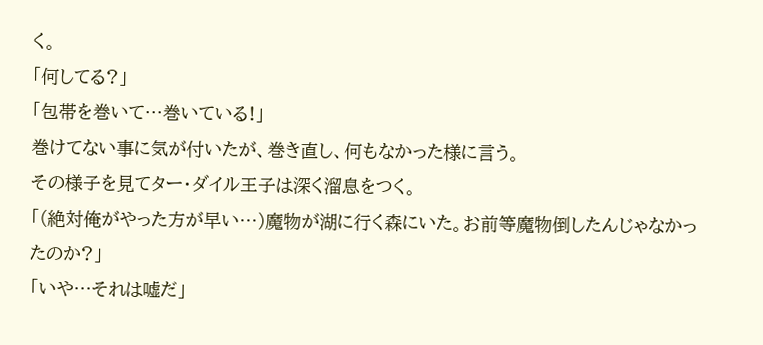く。
「何してる?」
「包帯を巻いて…巻いている!」
巻けてない事に気が付いたが、巻き直し、何もなかった様に言う。
その様子を見てター・ダイル王子は深く溜息をつく。
「(絶対俺がやった方が早い…)魔物が湖に行く森にいた。お前等魔物倒したんじゃなかったのか?」
「いや…それは嘘だ」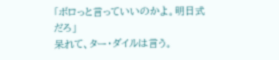「ボロっと言っていいのかよ。明日式だろ」
呆れて、ター・ダイルは言う。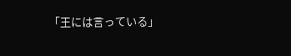「王には言っている」